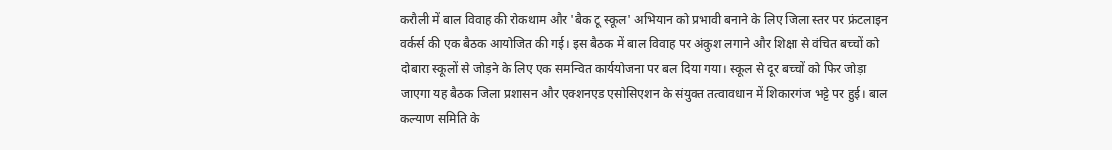करौली में बाल विवाह की रोकथाम और 'बैक टू स्कूल' अभियान को प्रभावी बनाने के लिए जिला स्तर पर फ्रंटलाइन वर्कर्स की एक बैठक आयोजित की गई। इस बैठक में बाल विवाह पर अंकुश लगाने और शिक्षा से वंचित बच्चों को दोबारा स्कूलों से जोड़ने के लिए एक समन्वित कार्ययोजना पर बल दिया गया। स्कूल से दूर बच्चों को फिर जोड़ा जाएगा यह बैठक जिला प्रशासन और एक्शनएड एसोसिएशन के संयुक्त तत्वावधान में शिकारगंज भट्टे पर हुई। बाल कल्याण समिति के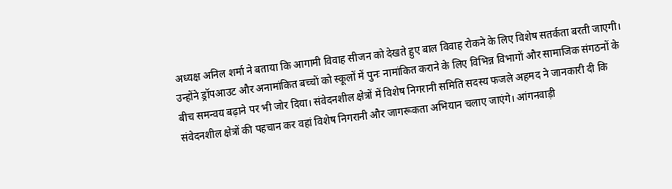अध्यक्ष अनिल शर्मा ने बताया कि आगामी विवाह सीजन को देखते हुए बाल विवाह रोकने के लिए विशेष सतर्कता बरती जाएगी। उन्होंने ड्रॉपआउट और अनामांकित बच्चों को स्कूलों में पुनः नामांकित कराने के लिए विभिन्न विभागों और सामाजिक संगठनों के बीच समन्वय बढ़ाने पर भी जोर दिया। संवेदनशील क्षेत्रों में विशेष निगरानी समिति सदस्य फजले अहमद ने जानकारी दी कि संवेदनशील क्षेत्रों की पहचान कर वहां विशेष निगरानी और जागरूकता अभियान चलाए जाएंगे। आंगनवाड़ी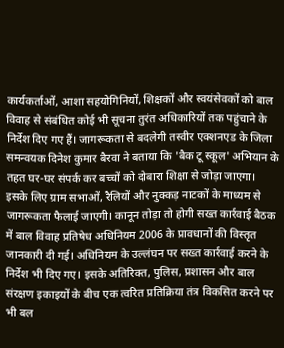कार्यकर्ताओं, आशा सहयोगिनियों, शिक्षकों और स्वयंसेवकों को बाल विवाह से संबंधित कोई भी सूचना तुरंत अधिकारियों तक पहुंचाने के निर्देश दिए गए हैं। जागरूकता से बदलेगी तस्वीर एक्शनएड के जिला समन्वयक दिनेश कुमार बैरवा ने बताया कि 'बैक टू स्कूल' अभियान के तहत घर-घर संपर्क कर बच्चों को दोबारा शिक्षा से जोड़ा जाएगा। इसके लिए ग्राम सभाओं, रैलियों और नुक्कड़ नाटकों के माध्यम से जागरूकता फैलाई जाएगी। कानून तोड़ा तो होगी सख्त कार्रवाई बैठक में बाल विवाह प्रतिषेध अधिनियम 2006 के प्रावधानों की विस्तृत जानकारी दी गई। अधिनियम के उल्लंघन पर सख्त कार्रवाई करने के निर्देश भी दिए गए। इसके अतिरिक्त, पुलिस, प्रशासन और बाल संरक्षण इकाइयों के बीच एक त्वरित प्रतिक्रिया तंत्र विकसित करने पर भी बल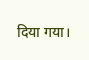दिया गया।